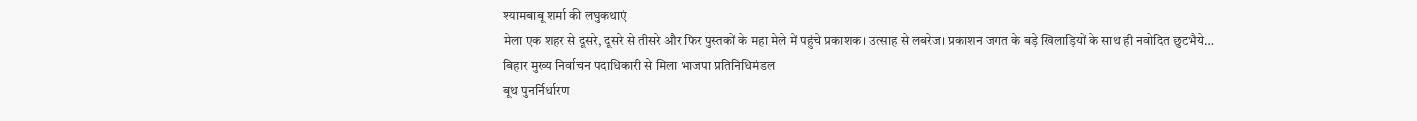श्यामबाबू शर्मा की लघुकथाएं
मेला एक शहर से दूसरे, दूसरे से तीसरे और फिर पुस्तकों के महा मेले में पहुंचे प्रकाशक। उत्साह से लबरेज। प्रकाशन जगत के बड़े खिलाड़ियों के साथ ही नवोदित छुटभैये…
बिहार मुख्य निर्वाचन पदाधिकारी से मिला भाजपा प्रतिनिधिमंडल
बूथ पुनर्निर्धारण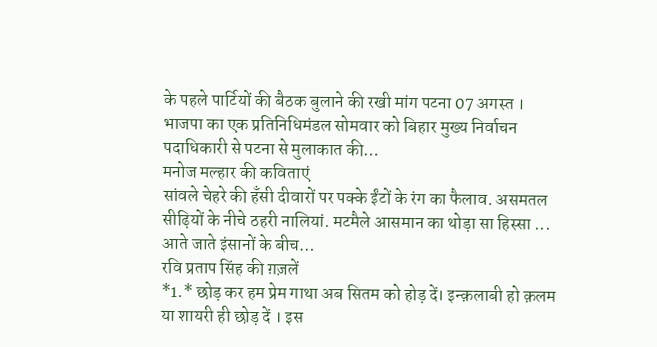के पहले पार्टियों की बैठक बुलाने की रखी मांग पटना 07 अगस्त । भाजपा का एक प्रतिनिधिमंडल सोमवार को बिहार मुख्य निर्वाचन पदाधिकारी से पटना से मुलाकात की…
मनोज मल्हार की कविताएं
सांवले चेहरे की हँसी दीवारों पर पक्के ईंटों के रंग का फैलाव. असमतल सीढ़ियों के नीचे ठहरी नालियां. मटमैले आसमान का थोड़ा सा हिस्सा ... आते जाते इंसानों के बीच…
रवि प्रताप सिंह की ग़ज़लें
*1.* छोड़ कर हम प्रेम गाथा अब सितम को होड़ दें। इन्क़लाबी हो क़लम या शायरी ही छोड़ दें । इस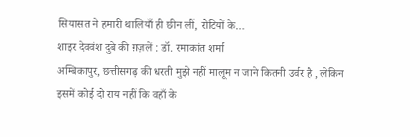सियासत ने हमारी थालियाँ ही छीन लीं, रोटियों के…
शाइर देववंश दुबे की ग़ज़लें : डॉ. रमाकांत शर्मा
अम्बिकापुर, छत्तीसगढ़ की धरती मुझे नहीं मालूम न जाने कितनी उर्वर है , लेकिन इसमें कोई दो राय नहीं कि वहाँ के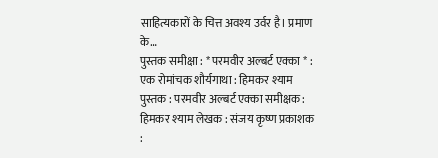साहित्यकारों के चित्त अवश्य उर्वर है। प्रमाण के…
पुस्तक समीक्षा : * परमवीर अल्बर्ट एक्का * : एक रोमांचक शौर्यगाथा : हिमकर श्याम
पुस्तक : परमवीर अल्बर्ट एक्का समीक्षक : हिमकर श्याम लेखक : संजय कृष्ण प्रकाशक :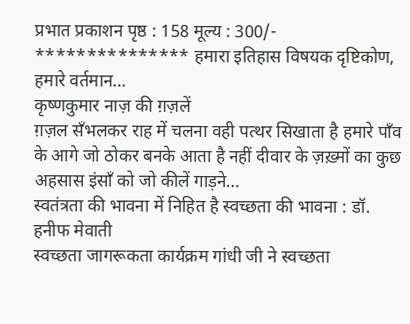प्रभात प्रकाशन पृष्ठ : 158 मूल्य : 300/- *************** हमारा इतिहास विषयक दृष्टिकोण, हमारे वर्तमान…
कृष्णकुमार नाज़ की ग़ज़लें
ग़ज़ल सँभलकर राह में चलना वही पत्थर सिखाता है हमारे पाँव के आगे जो ठोकर बनके आता है नहीं दीवार के ज़ख़्मों का कुछ अहसास इंसाँ को जो कीलें गाड़ने…
स्वतंत्रता की भावना में निहित है स्वच्छता की भावना : डॉ. हनीफ मेवाती
स्वच्छता जागरूकता कार्यक्रम गांधी जी ने स्वच्छता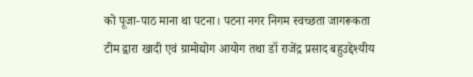को पूजा-पाठ माना था पटना। पटना नगर निगम स्वच्छता जागरूकता टीम द्वारा खादी एवं ग्रामोद्योग आयोग तथा डॉ राजेंद्र प्रसाद बहुउद्देश्यीय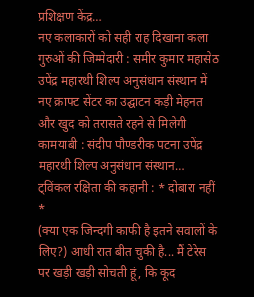प्रशिक्षण केंद्र…
नए कलाकारों को सही राह दिखाना कला गुरुओं की जिम्मेदारी : समीर कुमार महासेठ
उपेंद्र महारथी शिल्प अनुसंधान संस्थान में नए क्राफ्ट सेंटर का उद्घाटन कड़ी मेहनत और खुद को तरासते रहने से मिलेगी कामयाबी : संदीप पौण्डरीक पटना उपेंद्र महारथी शिल्प अनुसंधान संस्थान…
ट्विंकल रक्षिता की कहानी : * दोबारा नहीं *
(क्या एक जिन्दगी काफी है इतने सवालों के लिए?) आधी रात बीत चुकी है... मैं टेरेस पर खड़ी खड़ी सोचती हूं, कि कूद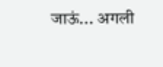जाऊं... अगली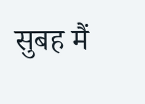सुबह मैं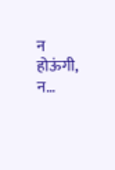न होऊंगी, न…